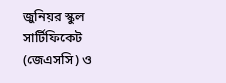জুনিয়র স্কুল সার্টিফিকেট (জেএসসি) ও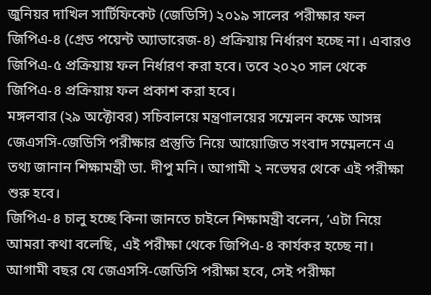জুনিয়র দাখিল সার্টিফিকেট (জেডিসি) ২০১৯ সালের পরীক্ষার ফল জিপিএ-৪ (গ্রেড পয়েন্ট অ্যাভারেজ-৪) প্রক্রিয়ায় নির্ধারণ হচ্ছে না। এবারও জিপিএ-৫ প্রক্রিয়ায় ফল নির্ধারণ করা হবে। তবে ২০২০ সাল থেকে জিপিএ-৪ প্রক্রিয়ায় ফল প্রকাশ করা হবে।
মঙ্গলবার (২৯ অক্টোবর) সচিবালয়ে মন্ত্রণালয়ের সম্মেলন কক্ষে আসন্ন জেএসসি-জেডিসি পরীক্ষার প্রস্তুতি নিয়ে আয়োজিত সংবাদ সম্মেলনে এ তথ্য জানান শিক্ষামন্ত্রী ডা. দীপু মনি। আগামী ২ নভেম্বর থেকে এই পরীক্ষা শুরু হবে।
জিপিএ-৪ চালু হচ্ছে কিনা জানতে চাইলে শিক্ষামন্ত্রী বলেন, ‘এটা নিয়ে আমরা কথা বলেছি, এই পরীক্ষা থেকে জিপিএ-৪ কার্যকর হচ্ছে না। আগামী বছর যে জেএসসি-জেডিসি পরীক্ষা হবে, সেই পরীক্ষা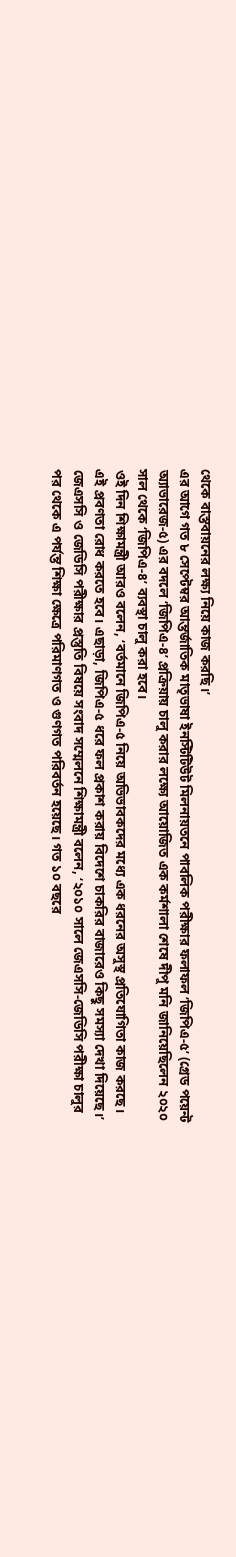থেকে বাস্তবায়নের লক্ষ্য নিয়ে কাজ করছি।’
এর আগে গত ৮ সেপ্টেম্বর আন্তর্জাতিক মাতৃভাষা ইনস্টিটিউট মিলনায়তনে পাবলিক পরীক্ষার ফলাফল ‘জিপিএ-৫’ (গ্রেড পয়েন্ট অ্যাভারেজ-৫) এর বদলে ‘জিপিএ-৪’ প্রক্রিয়ায় চালু করার লক্ষ্যে আয়োজিত এক কর্মশালা শেষে দীপু মনি জানিয়েছিলেন ২০২০ সাল থেকে ‘জিপিএ-৪’ ব্যবস্থা চালু করা হবে।
ওই দিন শিক্ষামন্ত্রী আরও বলেন, ‘বর্তমানে জিপিএ-৫ নিয়ে অভিভাবকদের মধ্যে এক ধরনের অসুস্থ প্রতিযোগিতা কাজ করছে। এই প্রবণতা রোধ করতে হবে। এছাড়া, জিপিএ-৫ ধরে ফল প্রকাশ করায় বিদেশে চাকরির বাজারেও কিছু সমস্যা দেখা দিয়েছে।’
জেএসসি ও জেডিসি পরীক্ষার প্রস্তুতি বিষয়ে সংবাদ সম্মেলনে শিক্ষামন্ত্রী বলেন, ‘২০১০ সালে জেএসসি-জেডিসি পরীক্ষা চালুর পর থেকে এ পর্যন্ত শিক্ষা ক্ষেত্রে পরিমাণগত ও গুণগত পরিবর্তন হয়েছে। গত ১০ বছরে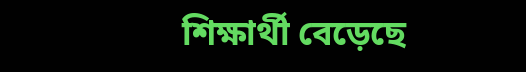শিক্ষার্থী বেড়েছে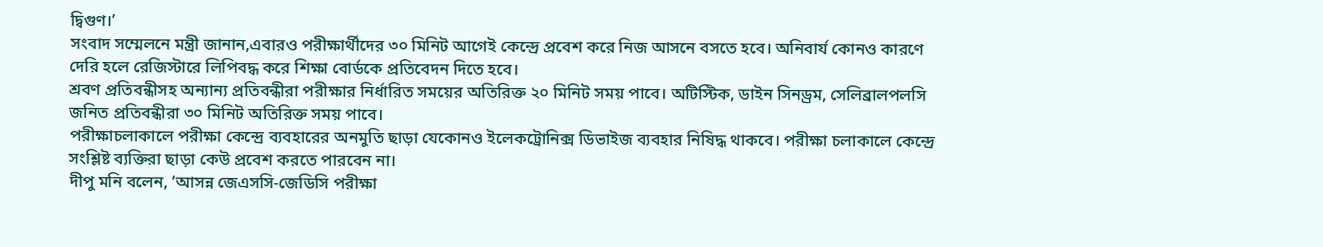দ্বিগুণ।’
সংবাদ সম্মেলনে মন্ত্রী জানান,এবারও পরীক্ষার্থীদের ৩০ মিনিট আগেই কেন্দ্রে প্রবেশ করে নিজ আসনে বসতে হবে। অনিবার্য কোনও কারণে দেরি হলে রেজিস্টারে লিপিবদ্ধ করে শিক্ষা বোর্ডকে প্রতিবেদন দিতে হবে।
শ্রবণ প্রতিবন্ধীসহ অন্যান্য প্রতিবন্ধীরা পরীক্ষার নির্ধারিত সময়ের অতিরিক্ত ২০ মিনিট সময় পাবে। অটিস্টিক, ডাইন সিনড্রম, সেলিব্রালপলসি জনিত প্রতিবন্ধীরা ৩০ মিনিট অতিরিক্ত সময় পাবে।
পরীক্ষাচলাকালে পরীক্ষা কেন্দ্রে ব্যবহারের অনমুতি ছাড়া যেকোনও ইলেকট্রোনিক্স ডিভাইজ ব্যবহার নিষিদ্ধ থাকবে। পরীক্ষা চলাকালে কেন্দ্রে সংশ্লিষ্ট ব্যক্তিরা ছাড়া কেউ প্রবেশ করতে পারবেন না।
দীপু মনি বলেন, ‘আসন্ন জেএসসি-জেডিসি পরীক্ষা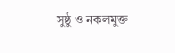সুষ্ঠু ও নকলমুক্ত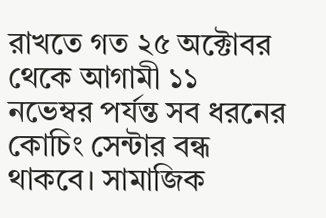রাখতে গত ২৫ অক্টোবর থেকে আগামী ১১ নভেম্বর পর্যন্ত সব ধরনের কোচিং সেন্টার বন্ধ থাকবে। সামাজিক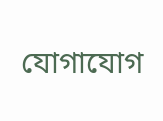যোগাযোগ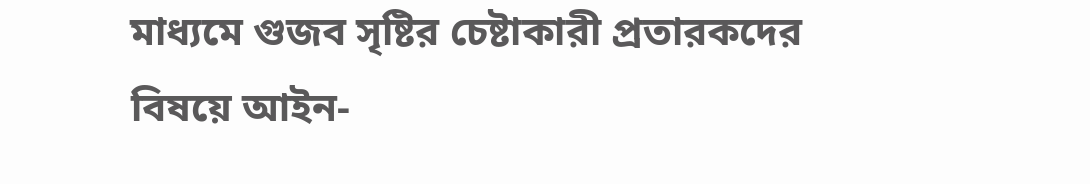মাধ্যমে গুজব সৃষ্টির চেষ্টাকারী প্রতারকদের বিষয়ে আইন-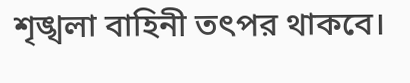শৃঙ্খলা বাহিনী তৎপর থাকবে।